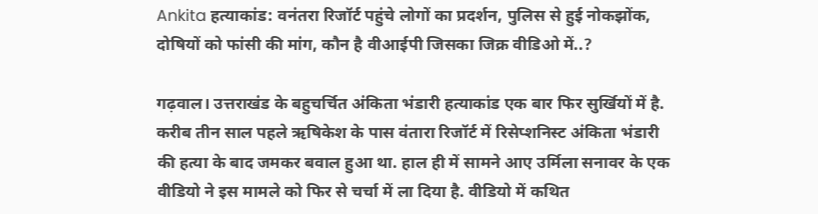Ankita हत्याकांड: वनंतरा रिजॉर्ट पहुंचे लोगों का प्रदर्शन, पुलिस से हुई नोकझोंक, दोषियों को फांसी की मांग, कौन है वीआईपी जिसका जिक्र वीडिओ में..?

गढ़वाल। उत्तराखंड के बहुचर्चित अंकिता भंडारी हत्याकांड एक बार फिर सुर्खियों में है. करीब तीन साल पहले ऋषिकेश के पास वंतारा रिजॉर्ट में रिसेप्शनिस्ट अंकिता भंडारी की हत्या के बाद जमकर बवाल हुआ था. हाल ही में सामने आए उर्मिला सनावर के एक वीडियो ने इस मामले को फिर से चर्चा में ला दिया है. वीडियो में कथित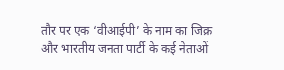तौर पर एक ‘वीआईपी’ के नाम का जिक्र और भारतीय जनता पार्टी के कई नेताओं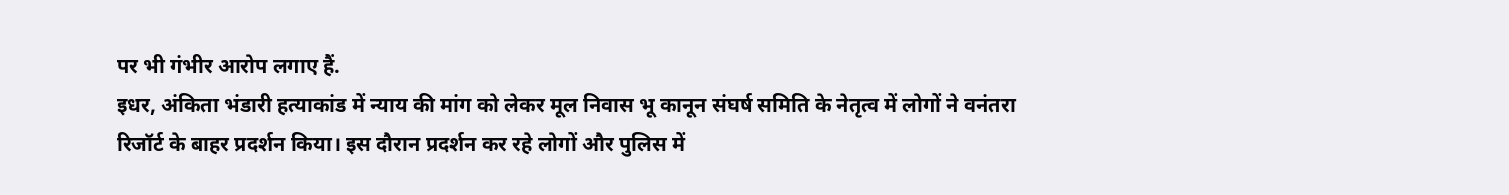पर भी गंभीर आरोप लगाए हैं.
इधर, अंकिता भंडारी हत्याकांड में न्याय की मांग को लेकर मूल निवास भू कानून संघर्ष समिति के नेतृत्व में लोगों ने वनंतरा रिजॉर्ट के बाहर प्रदर्शन किया। इस दौरान प्रदर्शन कर रहे लोगों और पुलिस में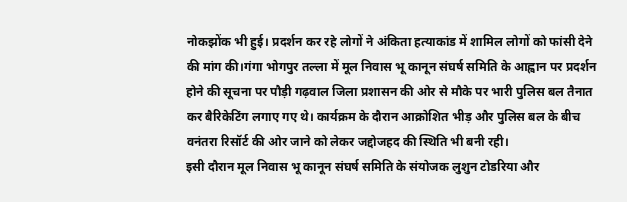नोकझोंक भी हुई। प्रदर्शन कर रहे लोगों ने अंकिता हत्याकांड में शामिल लोगों को फांसी देने की मांग की।गंगा भोगपुर तल्ला में मूल निवास भू कानून संघर्ष समिति के आह्वान पर प्रदर्शन होने की सूचना पर पौड़ी गढ़वाल जिला प्रशासन की ओर से मौके पर भारी पुलिस बल तैनात कर बैरिकेटिंग लगाए गए थे। कार्यक्रम के दौरान आक्रोशित भीड़ और पुलिस बल के बीच वनंतरा रिसॉर्ट की ओर जाने को लेकर जद्दोजहद की स्थिति भी बनी रही।
इसी दौरान मूल निवास भू कानून संघर्ष समिति के संयोजक लुशुन टोडरिया और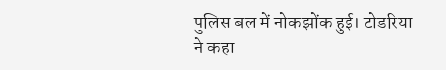पुलिस बल में नोकझोंक हुई। टोडरिया ने कहा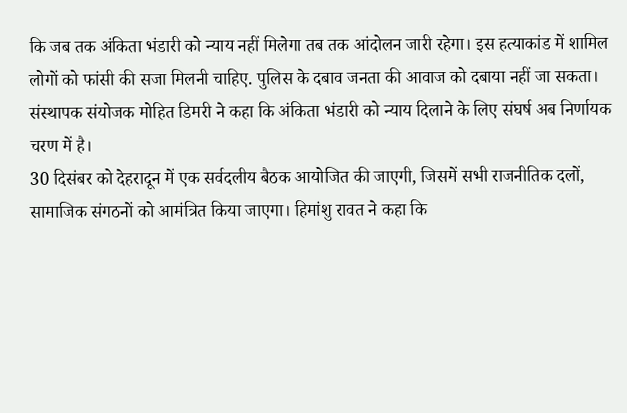कि जब तक अंकिता भंडारी को न्याय नहीं मिलेगा तब तक आंदोलन जारी रहेगा। इस हत्याकांड में शामिल लोगों को फांसी की सजा मिलनी चाहिए. पुलिस के दबाव जनता की आवाज को दबाया नहीं जा सकता। संस्थापक संयोजक मोहित डिमरी ने कहा कि अंकिता भंडारी को न्याय दिलाने के लिए संघर्ष अब निर्णायक चरण में है।
30 दिसंबर को देहरादून में एक सर्वदलीय बैठक आयोजित की जाएगी, जिसमें सभी राजनीतिक दलों, सामाजिक संगठनों को आमंत्रित किया जाएगा। हिमांशु रावत ने कहा कि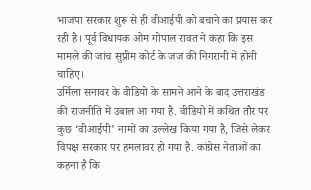भाजपा सरकार शुरू से ही वीआईपी को बचाने का प्रयास कर रही है। पूर्व विधायक ओम गोपाल रावत ने कहा कि इस मामले की जांच सुप्रीम कोर्ट के जज की निगरानी में होनी चाहिए।
उर्मिला सनावर के वीडियो के सामने आने के बाद उत्तराखंड की राजनीति में उबाल आ गया है. वीडियो में कथित तौर पर कुछ ‘वीआईपी’ नामों का उल्लेख किया गया है, जिसे लेकर विपक्ष सरकार पर हमलावर हो गया है. कांग्रेस नेताओं का कहना है कि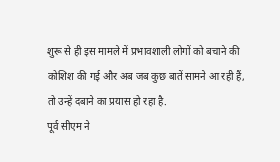शुरू से ही इस मामले में प्रभावशाली लोगों को बचाने की कोशिश की गई और अब जब कुछ बातें सामने आ रही हैं, तो उन्हें दबाने का प्रयास हो रहा है.
पूर्व सीएम ने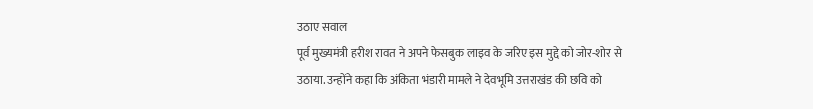उठाए सवाल
पूर्व मुख्यमंत्री हरीश रावत ने अपने फेसबुक लाइव के जरिए इस मुद्दे को जोर-शोर से उठाया. उन्होंने कहा कि अंकिता भंडारी मामले ने देवभूमि उत्तराखंड की छवि को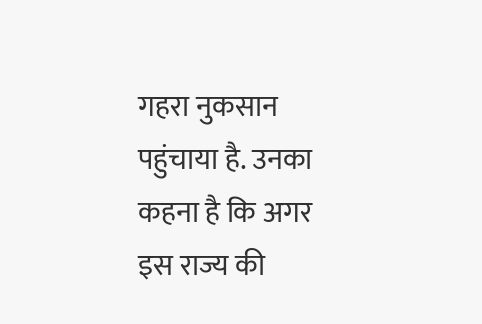गहरा नुकसान पहुंचाया है. उनका कहना है कि अगर इस राज्य की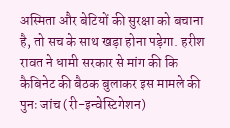अस्मिता और बेटियों की सुरक्षा को बचाना है, तो सच के साथ खड़ा होना पड़ेगा. हरीश रावत ने धामी सरकार से मांग की कि कैबिनेट की बैठक बुलाकर इस मामले की पुनः जांच (री-इन्वेस्टिगेशन)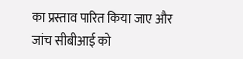का प्रस्ताव पारित किया जाए और जांच सीबीआई को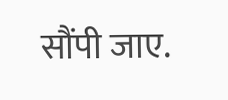सौंपी जाए.